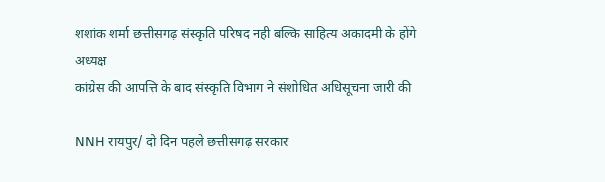शशांक शर्मा छत्तीसगढ़ संस्कृति परिषद नही बल्कि साहित्य अकादमी के होंगे अध्यक्ष
कांग्रेस की आपत्ति के बाद संस्कृति विभाग ने संशोधित अधिसूचना जारी की

NNH रायपुर/ दो दिन पहले छत्तीसगढ़ सरकार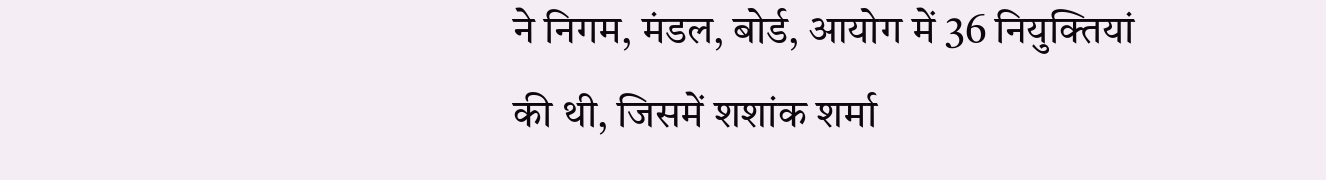ने निगम, मंडल, बोर्ड, आयोग में 36 नियुक्तियां की थी, जिसमें शशांक शर्मा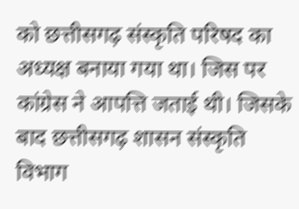को छत्तीसगढ़ संस्कृति परिषद का अध्यक्ष बनाया गया था। जिस पर कांग्रेस ने आपत्ति जताई थी। जिसके बाद छत्तीसगढ़ शासन संस्कृति विभाग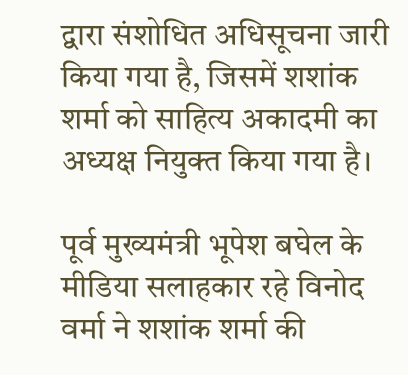द्वारा संशोधित अधिसूचना जारी किया गया है, जिसमें शशांक शर्मा को साहित्य अकादमी का अध्यक्ष नियुक्त किया गया है।

पूर्व मुख्यमंत्री भूपेश बघेल के मीडिया सलाहकार रहे विनोद वर्मा ने शशांक शर्मा की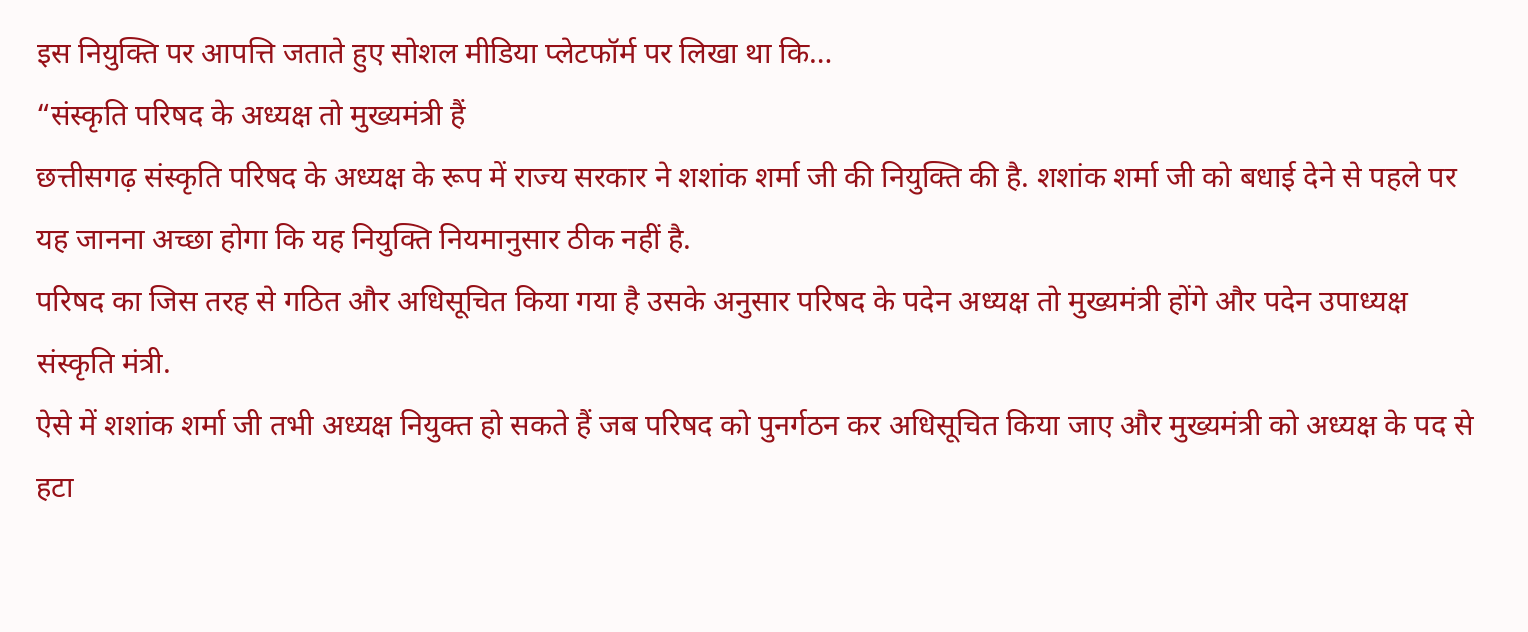इस नियुक्ति पर आपत्ति जताते हुए सोशल मीडिया प्लेटफॉर्म पर लिखा था कि…
“संस्कृति परिषद के अध्यक्ष तो मुख्यमंत्री हैं
छत्तीसगढ़ संस्कृति परिषद के अध्यक्ष के रूप में राज्य सरकार ने शशांक शर्मा जी की नियुक्ति की है. शशांक शर्मा जी को बधाई देने से पहले पर यह जानना अच्छा होगा कि यह नियुक्ति नियमानुसार ठीक नहीं है.
परिषद का जिस तरह से गठित और अधिसूचित किया गया है उसके अनुसार परिषद के पदेन अध्यक्ष तो मुख्यमंत्री होंगे और पदेन उपाध्यक्ष संस्कृति मंत्री.
ऐसे में शशांक शर्मा जी तभी अध्यक्ष नियुक्त हो सकते हैं जब परिषद को पुनर्गठन कर अधिसूचित किया जाए और मुख्यमंत्री को अध्यक्ष के पद से हटा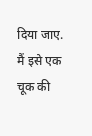दिया जाए.
मैं इसे एक चूक की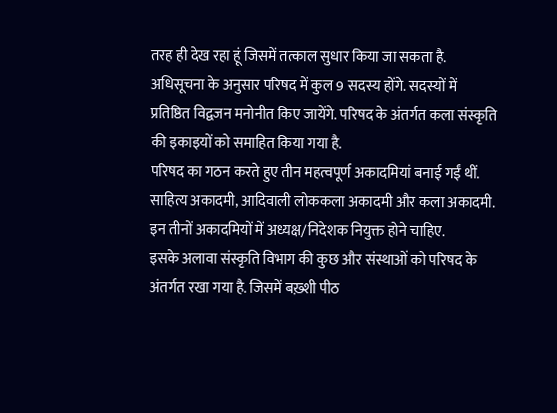तरह ही देख रहा हूं जिसमें तत्काल सुधार किया जा सकता है.
अधिसूचना के अनुसार परिषद में कुल 9 सदस्य होंगे. सदस्यों में प्रतिष्ठित विद्वजन मनोनीत किए जायेंगे. परिषद के अंतर्गत कला संस्कृति की इकाइयों को समाहित किया गया है.
परिषद का गठन करते हुए तीन महत्वपूर्ण अकादमियां बनाई गईं थीं. साहित्य अकादमी, आदिवाली लोककला अकादमी और कला अकादमी. इन तीनों अकादमियों में अध्यक्ष/निदेशक नियुक्त होने चाहिए.
इसके अलावा संस्कृति विभाग की कुछ और संस्थाओं को परिषद के अंतर्गत रखा गया है. जिसमें बख़्शी पीठ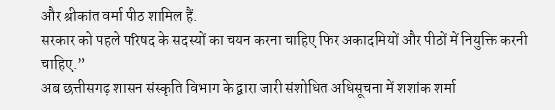और श्रीकांत वर्मा पीठ शामिल हैं.
सरकार को पहले परिषद के सदस्यों का चयन करना चाहिए फिर अकादमियों और पीठों में नियुक्ति करनी चाहिए.”
अब छत्तीसगढ़ शासन संस्कृति विभाग के द्वारा जारी संशोधित अधिसूचना में शशांक शर्मा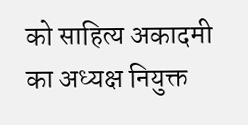को साहित्य अकादमी का अध्यक्ष नियुक्त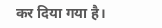कर दिया गया है।